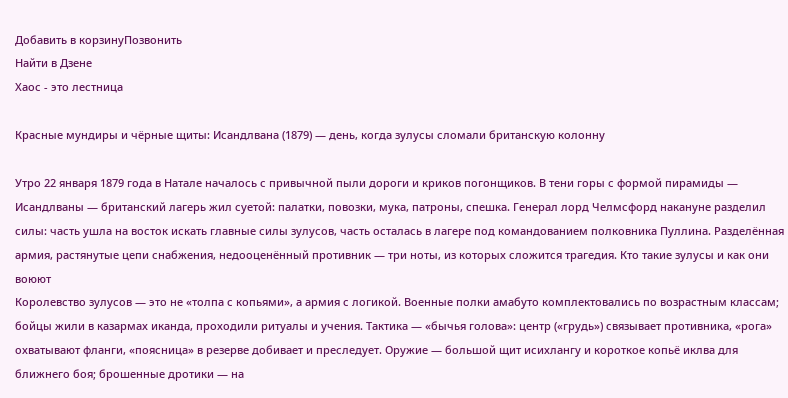Добавить в корзинуПозвонить
Найти в Дзене
Хаос - это лестница

Красные мундиры и чёрные щиты: Исандлвана (1879) — день, когда зулусы сломали британскую колонну

Утро 22 января 1879 года в Натале началось с привычной пыли дороги и криков погонщиков. В тени горы с формой пирамиды — Исандлваны — британский лагерь жил суетой: палатки, повозки, мука, патроны, спешка. Генерал лорд Челмсфорд накануне разделил силы: часть ушла на восток искать главные силы зулусов, часть осталась в лагере под командованием полковника Пуллина. Разделённая армия, растянутые цепи снабжения, недооценённый противник — три ноты, из которых сложится трагедия. Кто такие зулусы и как они воюют
Королевство зулусов — это не «толпа с копьями», а армия с логикой. Военные полки амабуто комплектовались по возрастным классам; бойцы жили в казармах иканда, проходили ритуалы и учения. Тактика — «бычья голова»: центр («грудь») связывает противника, «рога» охватывают фланги, «поясница» в резерве добивает и преследует. Оружие — большой щит исихлангу и короткое копьё иклва для ближнего боя; брошенные дротики — на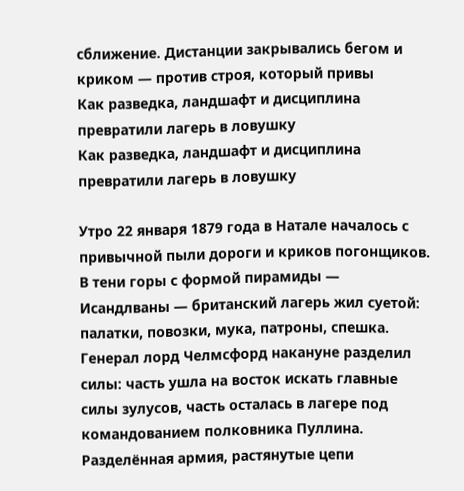сближение. Дистанции закрывались бегом и криком — против строя, который привы
Как разведка, ландшафт и дисциплина превратили лагерь в ловушку
Как разведка, ландшафт и дисциплина превратили лагерь в ловушку

Утро 22 января 1879 года в Натале началось с привычной пыли дороги и криков погонщиков. В тени горы с формой пирамиды — Исандлваны — британский лагерь жил суетой: палатки, повозки, мука, патроны, спешка. Генерал лорд Челмсфорд накануне разделил силы: часть ушла на восток искать главные силы зулусов, часть осталась в лагере под командованием полковника Пуллина. Разделённая армия, растянутые цепи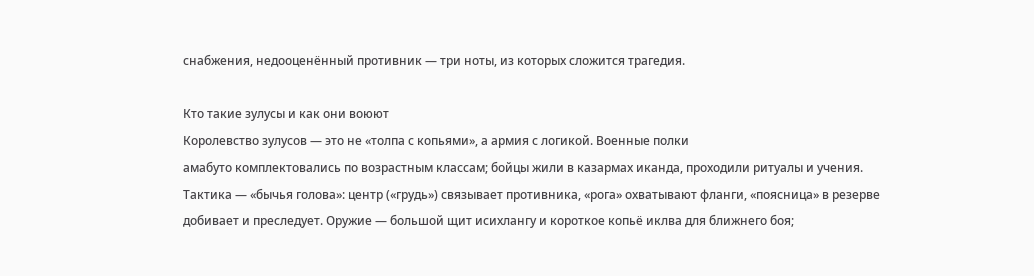снабжения, недооценённый противник — три ноты, из которых сложится трагедия.

Кто такие зулусы и как они воюют
Королевство зулусов — это не «толпа с копьями», а армия с логикой. Военные полки
амабуто комплектовались по возрастным классам; бойцы жили в казармах иканда, проходили ритуалы и учения. Тактика — «бычья голова»: центр («грудь») связывает противника, «рога» охватывают фланги, «поясница» в резерве добивает и преследует. Оружие — большой щит исихлангу и короткое копьё иклва для ближнего боя;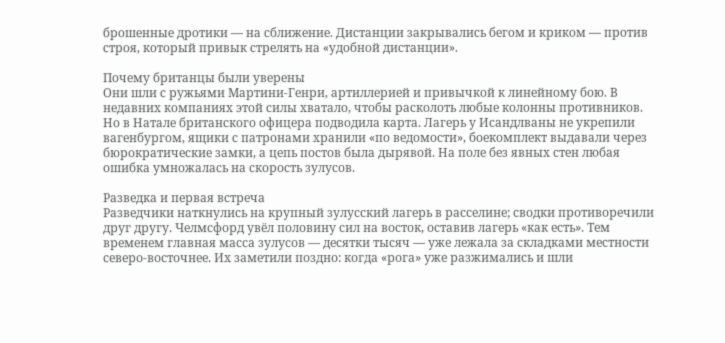брошенные дротики — на сближение. Дистанции закрывались бегом и криком — против строя, который привык стрелять на «удобной дистанции».

Почему британцы были уверены
Они шли с ружьями Мартини‑Генри, артиллерией и привычкой к линейному бою. В недавних компаниях этой силы хватало, чтобы расколоть любые колонны противников. Но в Натале британского офицера подводила карта. Лагерь у Исандлваны не укрепили вагенбургом, ящики с патронами хранили «по ведомости», боекомплект выдавали через бюрократические замки, а цепь постов была дырявой. На поле без явных стен любая ошибка умножалась на скорость зулусов.

Разведка и первая встреча
Разведчики наткнулись на крупный зулусский лагерь в расселине; сводки противоречили друг другу. Челмсфорд увёл половину сил на восток, оставив лагерь «как есть». Тем временем главная масса зулусов — десятки тысяч — уже лежала за складками местности северо‑восточнее. Их заметили поздно: когда «рога» уже разжимались и шли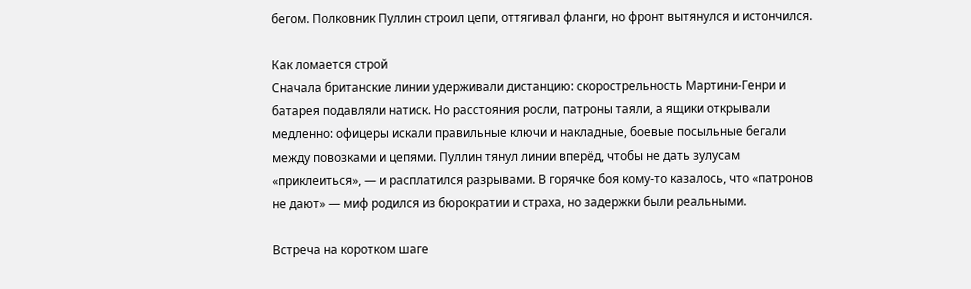бегом. Полковник Пуллин строил цепи, оттягивал фланги, но фронт вытянулся и истончился.

Как ломается строй
Сначала британские линии удерживали дистанцию: скорострельность Мартини‑Генри и батарея подавляли натиск. Но расстояния росли, патроны таяли, а ящики открывали медленно: офицеры искали правильные ключи и накладные, боевые посыльные бегали между повозками и цепями. Пуллин тянул линии вперёд, чтобы не дать зулусам «приклеиться», — и расплатился разрывами. В горячке боя кому‑то казалось, что «патронов не дают» — миф родился из бюрократии и страха, но задержки были реальными.

Встреча на коротком шаге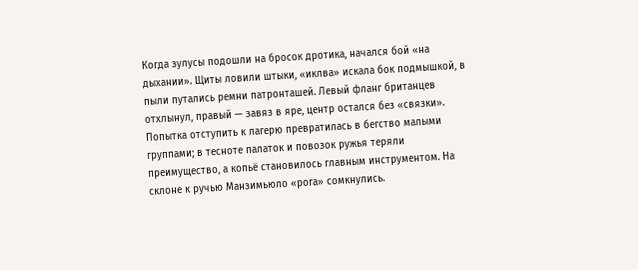Когда зулусы подошли на бросок дротика, начался бой «на дыхании». Щиты ловили штыки, «иклва» искала бок подмышкой, в пыли путались ремни патронташей. Левый фланг британцев отхлынул, правый — завяз в яре, центр остался без «связки». Попытка отступить к лагерю превратилась в бегство малыми группами; в тесноте палаток и повозок ружья теряли преимущество, а копьё становилось главным инструментом. На склоне к ручью Манзимьюло «рога» сомкнулись.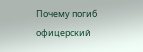Почему погиб офицерский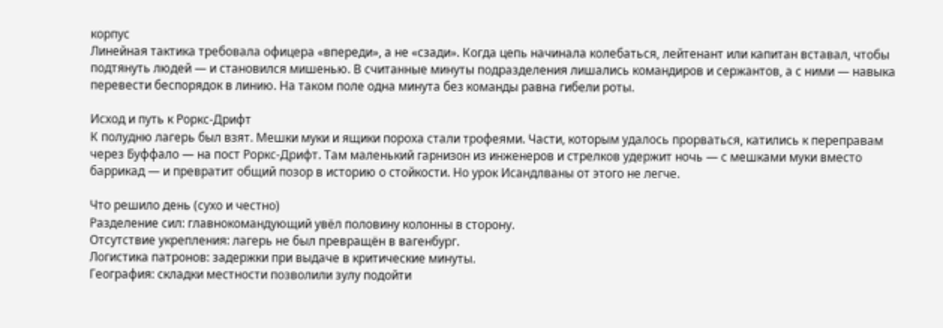корпус
Линейная тактика требовала офицера «впереди», а не «сзади». Когда цепь начинала колебаться, лейтенант или капитан вставал, чтобы подтянуть людей — и становился мишенью. В считанные минуты подразделения лишались командиров и сержантов, а с ними — навыка перевести беспорядок в линию. На таком поле одна минута без команды равна гибели роты.

Исход и путь к Роркс‑Дрифт
К полудню лагерь был взят. Мешки муки и ящики пороха стали трофеями. Части, которым удалось прорваться, катились к переправам через Буффало — на пост Роркс‑Дрифт. Там маленький гарнизон из инженеров и стрелков удержит ночь — с мешками муки вместо баррикад — и превратит общий позор в историю о стойкости. Но урок Исандлваны от этого не легче.

Что решило день (сухо и честно)
Разделение сил: главнокомандующий увёл половину колонны в сторону.
Отсутствие укрепления: лагерь не был превращён в вагенбург.
Логистика патронов: задержки при выдаче в критические минуты.
География: складки местности позволили зулу подойти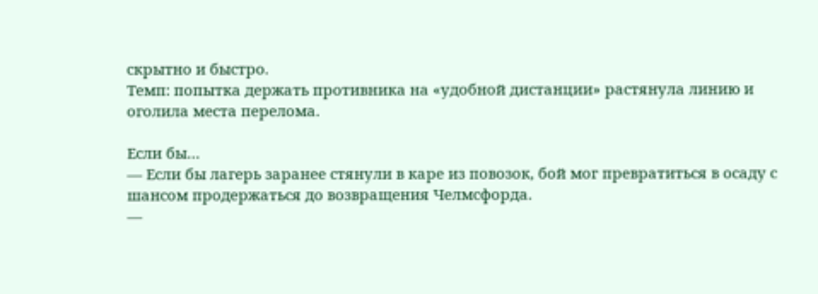скрытно и быстро.
Темп: попытка держать противника на «удобной дистанции» растянула линию и оголила места перелома.

Если бы…
— Если бы лагерь заранее стянули в каре из повозок, бой мог превратиться в осаду с шансом продержаться до возвращения Челмсфорда.
—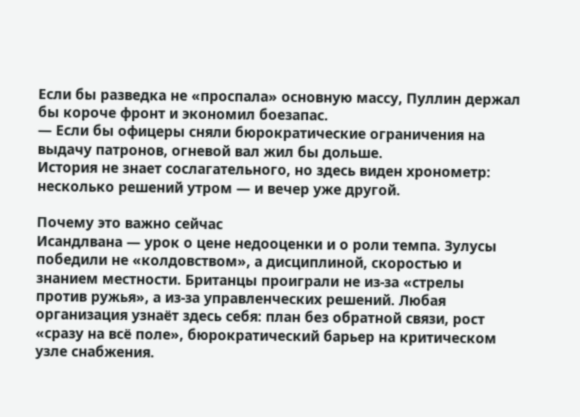Если бы разведка не «проспала» основную массу, Пуллин держал бы короче фронт и экономил боезапас.
— Если бы офицеры сняли бюрократические ограничения на выдачу патронов, огневой вал жил бы дольше.
История не знает сослагательного, но здесь виден хронометр: несколько решений утром — и вечер уже другой.

Почему это важно сейчас
Исандлвана — урок о цене недооценки и о роли темпа. Зулусы победили не «колдовством», а дисциплиной, скоростью и знанием местности. Британцы проиграли не из‑за «стрелы против ружья», а из‑за управленческих решений. Любая организация узнаёт здесь себя: план без обратной связи, рост «сразу на всё поле», бюрократический барьер на критическом узле снабжения.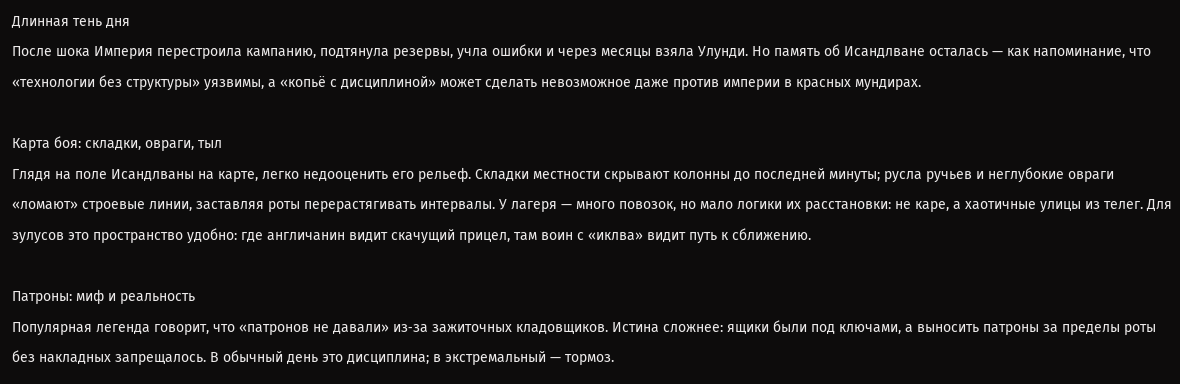Длинная тень дня
После шока Империя перестроила кампанию, подтянула резервы, учла ошибки и через месяцы взяла Улунди. Но память об Исандлване осталась — как напоминание, что «технологии без структуры» уязвимы, а «копьё с дисциплиной» может сделать невозможное даже против империи в красных мундирах.

Карта боя: складки, овраги, тыл
Глядя на поле Исандлваны на карте, легко недооценить его рельеф. Складки местности скрывают колонны до последней минуты; русла ручьев и неглубокие овраги «ломают» строевые линии, заставляя роты перерастягивать интервалы. У лагеря — много повозок, но мало логики их расстановки: не каре, а хаотичные улицы из телег. Для зулусов это пространство удобно: где англичанин видит скачущий прицел, там воин с «иклва» видит путь к сближению.

Патроны: миф и реальность
Популярная легенда говорит, что «патронов не давали» из‑за зажиточных кладовщиков. Истина сложнее: ящики были под ключами, а выносить патроны за пределы роты без накладных запрещалось. В обычный день это дисциплина; в экстремальный — тормоз.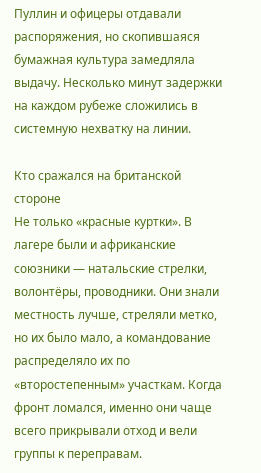Пуллин и офицеры отдавали распоряжения, но скопившаяся бумажная культура замедляла выдачу. Несколько минут задержки на каждом рубеже сложились в системную нехватку на линии.

Кто сражался на британской стороне
Не только «красные куртки». В лагере были и африканские союзники — натальские стрелки, волонтёры, проводники. Они знали местность лучше, стреляли метко, но их было мало, а командование распределяло их по «второстепенным» участкам. Когда фронт ломался, именно они чаще всего прикрывали отход и вели группы к переправам.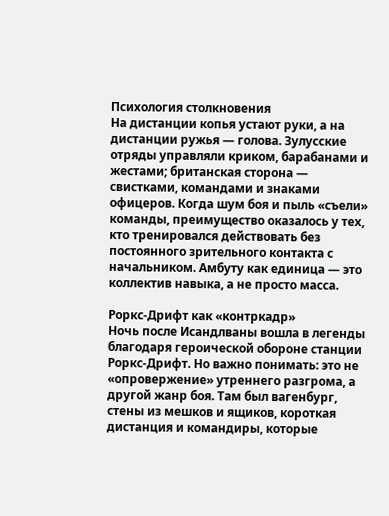Психология столкновения
На дистанции копья устают руки, а на дистанции ружья — голова. Зулусские отряды управляли криком, барабанами и жестами; британская сторона — свистками, командами и знаками офицеров. Когда шум боя и пыль «съели» команды, преимущество оказалось у тех, кто тренировался действовать без постоянного зрительного контакта с начальником. Амбуту как единица — это коллектив навыка, а не просто масса.

Роркс‑Дрифт как «контркадр»
Ночь после Исандлваны вошла в легенды благодаря героической обороне станции Роркс‑Дрифт. Но важно понимать: это не «опровержение» утреннего разгрома, а другой жанр боя. Там был вагенбург, стены из мешков и ящиков, короткая дистанция и командиры, которые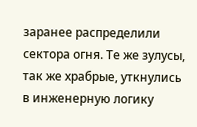заранее распределили сектора огня. Те же зулусы, так же храбрые, уткнулись в инженерную логику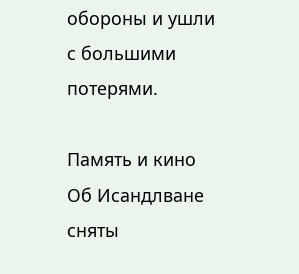обороны и ушли с большими потерями.

Память и кино
Об Исандлване сняты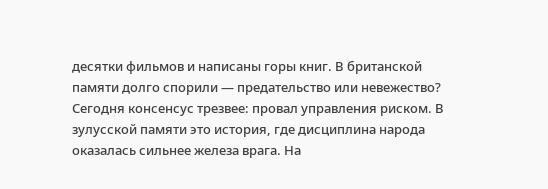десятки фильмов и написаны горы книг. В британской памяти долго спорили — предательство или невежество? Сегодня консенсус трезвее: провал управления риском. В зулусской памяти это история, где дисциплина народа оказалась сильнее железа врага. На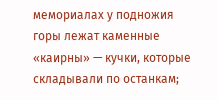мемориалах у подножия горы лежат каменные «каирны» — кучки, которые складывали по останкам;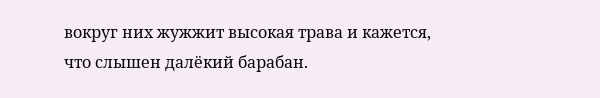вокруг них жужжит высокая трава и кажется, что слышен далёкий барабан.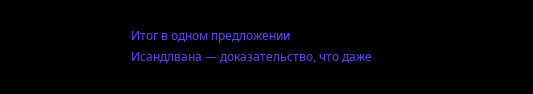Итог в одном предложении
Исандлвана — доказательство, что даже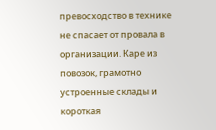превосходство в технике не спасает от провала в организации. Каре из повозок, грамотно устроенные склады и короткая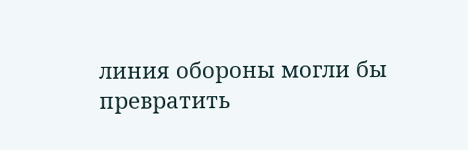линия обороны могли бы превратить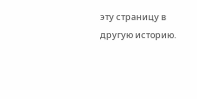эту страницу в другую историю.